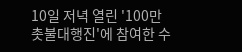10일 저녁 열린 '100만 촛불대행진'에 참여한 수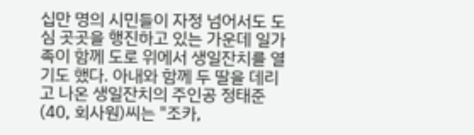십만 명의 시민들이 자정 넘어서도 도심 곳곳을 행진하고 있는 가운데 일가족이 함께 도로 위에서 생일잔치를 열기도 했다. 아내와 함께 두 딸을 데리고 나온 생일잔치의 주인공 정태준(40, 회사원)씨는 "조카,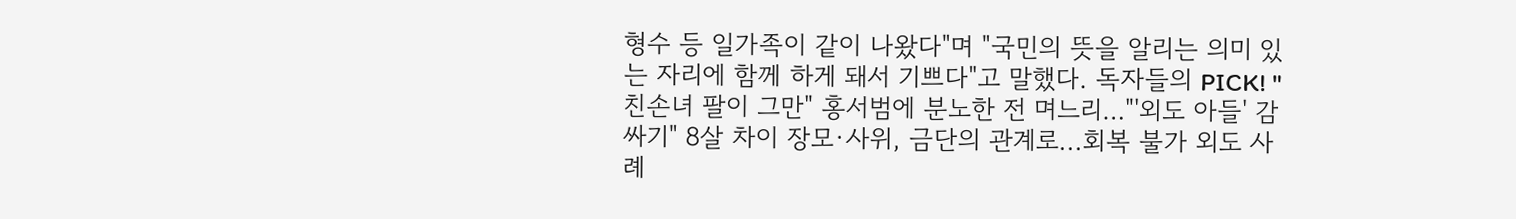형수 등 일가족이 같이 나왔다"며 "국민의 뜻을 알리는 의미 있는 자리에 함께 하게 돼서 기쁘다"고 말했다. 독자들의 PICK! "친손녀 팔이 그만" 홍서범에 분노한 전 며느리…"'외도 아들' 감싸기" 8살 차이 장모·사위, 금단의 관계로...회복 불가 외도 사례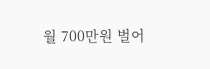월 700만원 벌어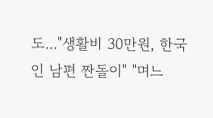도..."생활비 30만원, 한국인 남편 짠돌이" "며느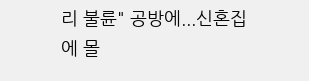리 불륜" 공방에...신혼집에 몰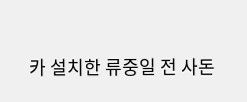카 설치한 류중일 전 사돈